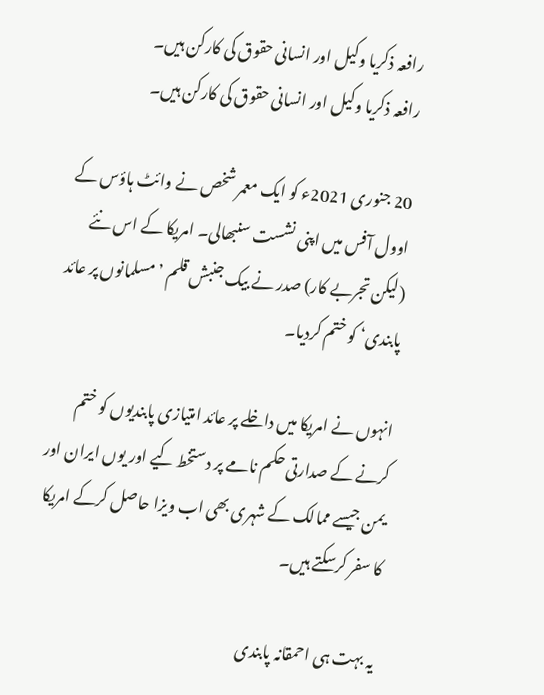رافعہ ذکریا وکیل اور انسانی حقوق کی کارکن ہیں۔
رافعہ ذکریا وکیل اور انسانی حقوق کی کارکن ہیں۔

20 جنوری 2021ء کو ایک معمر شخص نے وائٹ ہاؤس کے اوول آفس میں اپنی نشست سنبھالی۔ امریکا کے اس نئے (لیکن تجربے کار) صدر نے بیک جنبش قلم ’مسلمانوں پر عائد پابندی‘ کو ختم کردیا۔

انہوں نے امریکا میں داخلے پر عائد امتیازی پابندیوں کو ختم کرنے کے صدارتی حکم نامے پر دستخط کیے اور یوں ایران اور یمن جیسے ممالک کے شہری بھی اب ویزا حاصل کرکے امریکا کا سفر کرسکتے ہیں۔

یہ بہت ہی احمقانہ پابندی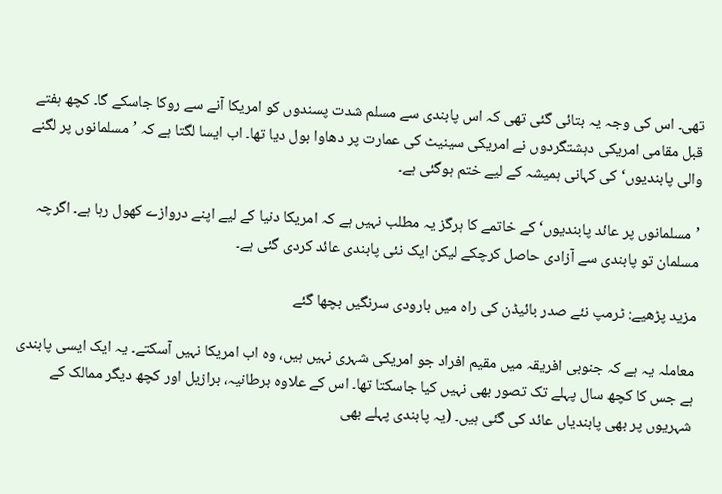تھی۔ اس کی وجہ یہ بتائی گئی تھی کہ اس پابندی سے مسلم شدت پسندوں کو امریکا آنے سے روکا جاسکے گا۔ کچھ ہفتے قبل مقامی امریکی دہشتگردوں نے امریکی سینیٹ کی عمارت پر دھاوا بول دیا تھا۔ اب ایسا لگتا ہے کہ ’مسلمانوں پر لگنے والی پابندیوں‘ کی کہانی ہمیشہ کے لیے ختم ہوگئی ہے۔

’مسلمانوں پر عائد پابندیوں‘ کے خاتمے کا ہرگز یہ مطلب نہیں ہے کہ امریکا دنیا کے لیے اپنے دروازے کھول رہا ہے۔ اگرچہ مسلمان تو پابندی سے آزادی حاصل کرچکے لیکن ایک نئی پابندی عائد کردی گئی ہے۔

مزید پڑھیے: ٹرمپ نئے صدر بائیڈن کی راہ میں بارودی سرنگیں بچھا گئے

معاملہ یہ ہے کہ جنوبی افریقہ میں مقیم افراد جو امریکی شہری نہیں ہیں، وہ اب امریکا نہیں آسکتے۔ یہ ایک ایسی پابندی ہے جس کا کچھ سال پہلے تک تصور بھی نہیں کیا جاسکتا تھا۔ اس کے علاوہ برطانیہ، برازیل اور کچھ دیگر ممالک کے شہریوں پر بھی پابندیاں عائد کی گئی ہیں۔ (یہ پابندی پہلے بھی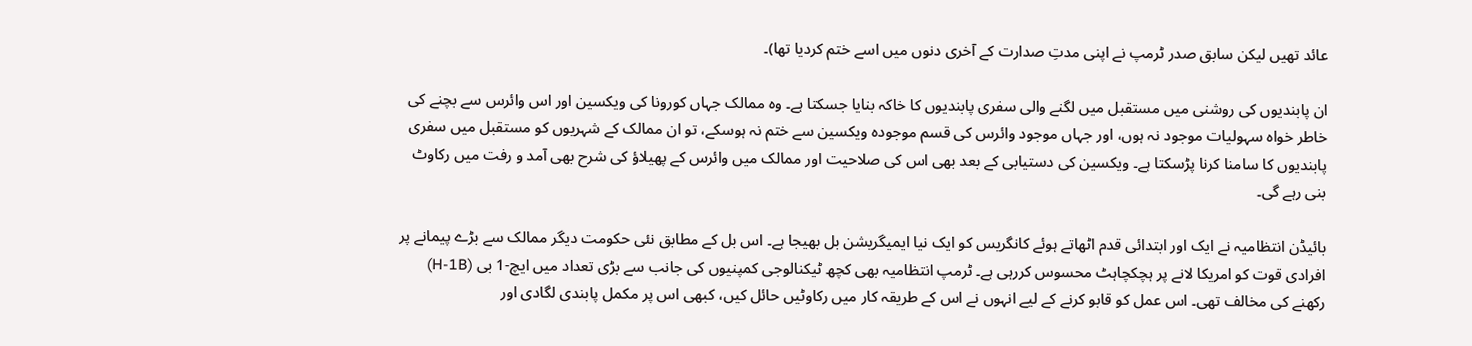عائد تھیں لیکن سابق صدر ٹرمپ نے اپنی مدتِ صدارت کے آخری دنوں میں اسے ختم کردیا تھا)۔

ان پابندیوں کی روشنی میں مستقبل میں لگنے والی سفری پابندیوں کا خاکہ بنایا جسکتا ہے۔ وہ ممالک جہاں کورونا کی ویکسین اور اس وائرس سے بچنے کی خاطر خواہ سہولیات موجود نہ ہوں، اور جہاں موجود وائرس کی قسم موجودہ ویکسین سے ختم نہ ہوسکے، تو ان ممالک کے شہریوں کو مستقبل میں سفری پابندیوں کا سامنا کرنا پڑسکتا ہے۔ ویکسین کی دستیابی کے بعد بھی اس کی صلاحیت اور ممالک میں وائرس کے پھیلاؤ کی شرح بھی آمد و رفت میں رکاوٹ بنی رہے گی۔

بائیڈن انتظامیہ نے ایک اور ابتدائی قدم اٹھاتے ہوئے کانگریس کو ایک نیا ایمیگریشن بل بھیجا ہے۔ اس بل کے مطابق نئی حکومت دیگر ممالک سے بڑے پیمانے پر افرادی قوت کو امریکا لانے پر ہچکچاہٹ محسوس کررہی ہے۔ ٹرمپ انتظامیہ بھی کچھ ٹیکنالوجی کمپنیوں کی جانب سے بڑی تعداد میں ایچ-1 بی (H-1B) رکھنے کی مخالف تھی۔ اس عمل کو قابو کرنے کے لیے انہوں نے اس کے طریقہ کار میں رکاوٹیں حائل کیں، کبھی اس پر مکمل پابندی لگادی اور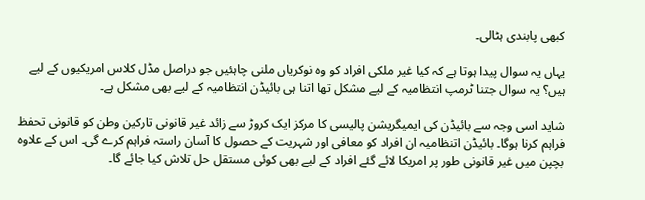کبھی پابندی ہٹالی۔

یہاں یہ سوال پیدا ہوتا ہے کہ کیا غیر ملکی افراد کو وہ نوکریاں ملنی چاہئیں جو دراصل مڈل کلاس امریکیوں کے لیے ہیں؟ یہ سوال جتنا ٹرمپ انتظامیہ کے لیے مشکل تھا اتنا ہی بائیڈن انتظامیہ کے لیے بھی مشکل ہے۔

شاید اسی وجہ سے بائیڈن کی ایمیگریشن پالیسی کا مرکز ایک کروڑ سے زائد غیر قانونی تارکین وطن کو قانونی تحفظ فراہم کرنا ہوگا۔ بائیڈن اتنظامیہ ان افراد کو معافی اور شہریت کے حصول کا آسان راستہ فراہم کرے گی۔ اس کے علاوہ بچپن میں غیر قانونی طور پر امریکا لائے گئے افراد کے لیے بھی کوئی مستقل حل تلاش کیا جائے گا۔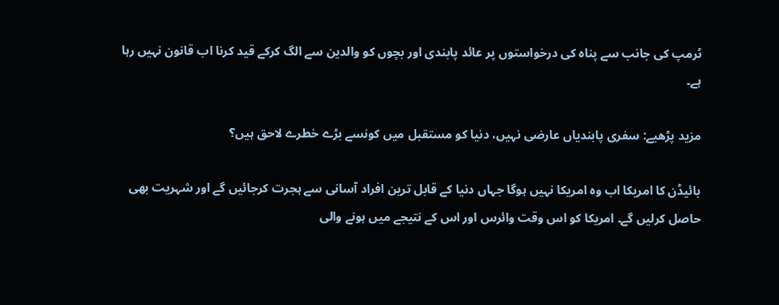ٹرمپ کی جانب سے پناہ کی درخواستوں پر عائد پابندی اور بچوں کو والدین سے الگ کرکے قید کرنا اب قانون نہیں رہا ہے۔

مزید پڑھیے: سفری پابندیاں عارضی نہیں، دنیا کو مستقبل میں کونسے بڑے خطرے لاحق ہیں؟

بائیڈن کا امریکا اب وہ امریکا نہیں ہوگا جہاں دنیا کے قابل ترین افراد آسانی سے ہجرت کرجائیں گے اور شہریت بھی حاصل کرلیں گے۔ امریکا کو اس وقت وائرس اور اس کے نتیجے میں ہونے والی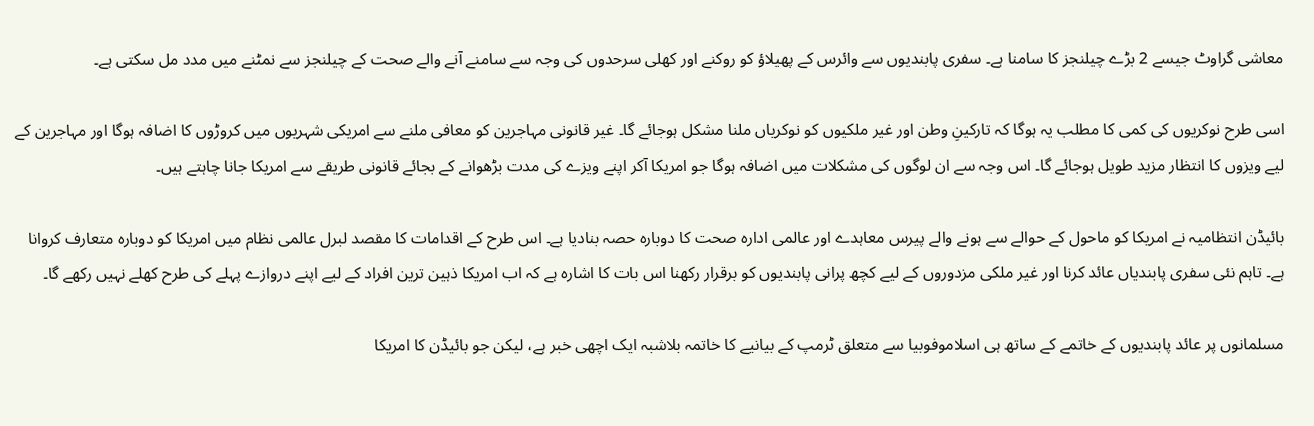معاشی گراوٹ جیسے 2 بڑے چیلنجز کا سامنا ہے۔ سفری پابندیوں سے وائرس کے پھیلاؤ کو روکنے اور کھلی سرحدوں کی وجہ سے سامنے آنے والے صحت کے چیلنجز سے نمٹنے میں مدد مل سکتی ہے۔

اسی طرح نوکریوں کی کمی کا مطلب یہ ہوگا کہ تارکینِ وطن اور غیر ملکیوں کو نوکریاں ملنا مشکل ہوجائے گا۔ غیر قانونی مہاجرین کو معافی ملنے سے امریکی شہریوں میں کروڑوں کا اضافہ ہوگا اور مہاجرین کے لیے ویزوں کا انتظار مزید طویل ہوجائے گا۔ اس وجہ سے ان لوگوں کی مشکلات میں اضافہ ہوگا جو امریکا آکر اپنے ویزے کی مدت بڑھوانے کے بجائے قانونی طریقے سے امریکا جانا چاہتے ہیں۔

بائیڈن انتظامیہ نے امریکا کو ماحول کے حوالے سے ہونے والے پیرس معاہدے اور عالمی ادارہ صحت کا دوبارہ حصہ بنادیا ہے۔ اس طرح کے اقدامات کا مقصد لبرل عالمی نظام میں امریکا کو دوبارہ متعارف کروانا ہے۔ تاہم نئی سفری پابندیاں عائد کرنا اور غیر ملکی مزدوروں کے لیے کچھ پرانی پابندیوں کو برقرار رکھنا اس بات کا اشارہ ہے کہ اب امریکا ذہین ترین افراد کے لیے اپنے دروازے پہلے کی طرح کھلے نہیں رکھے گا۔

مسلمانوں پر عائد پابندیوں کے خاتمے کے ساتھ ہی اسلاموفوبیا سے متعلق ٹرمپ کے بیانیے کا خاتمہ بلاشبہ ایک اچھی خبر ہے، لیکن جو بائیڈن کا امریکا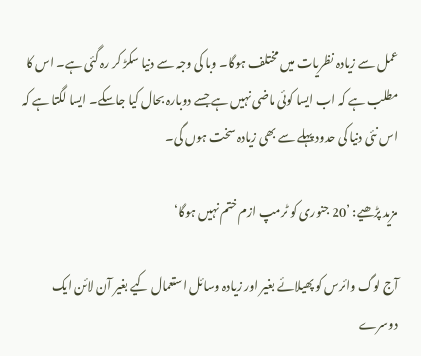عمل سے زیادہ نظریات میں مختلف ہوگا۔ وبا کی وجہ سے دنیا سکڑ کر رہ گئی ہے۔ اس کا مطلب ہے کہ اب ایسا کوئی ماضی نہیں ہے جسے دوبارہ بحال کیا جاسکے۔ ایسا لگتا ہے کہ اس نئی دنیا کی حدود پہلے سے بھی زیادہ سخت ہوں گی۔

مزید پڑھیے: ’20 جنوری کو ٹرمپ ازم ختم نہیں ہوگا‘

آج لوگ وائرس کو پھیلائے بغیر اور زیادہ وسائل استعمال کیے بغیر آن لائن ایک دوسرے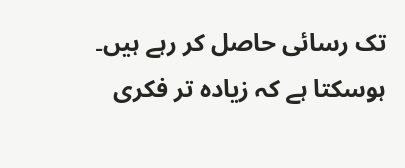تک رسائی حاصل کر رہے ہیں۔ ہوسکتا ہے کہ زیادہ تر فکری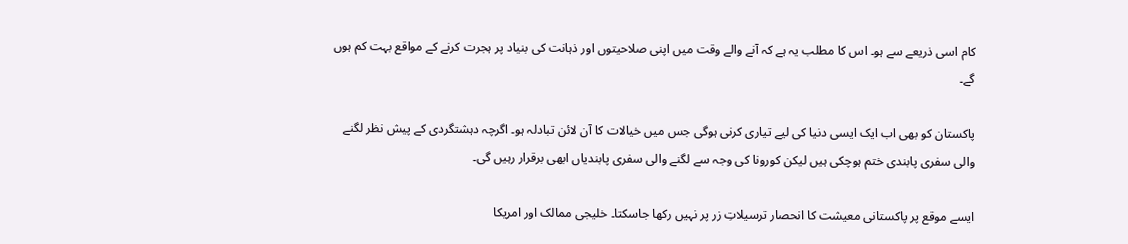کام اسی ذریعے سے ہو۔ اس کا مطلب یہ ہے کہ آنے والے وقت میں اپنی صلاحیتوں اور ذہانت کی بنیاد پر ہجرت کرنے کے مواقع بہت کم ہوں گے۔

پاکستان کو بھی اب ایک ایسی دنیا کی لیے تیاری کرنی ہوگی جس میں خیالات کا آن لائن تبادلہ ہو۔ اگرچہ دہشتگردی کے پیش نظر لگنے والی سفری پابندی ختم ہوچکی ہیں لیکن کورونا کی وجہ سے لگنے والی سفری پابندیاں ابھی برقرار رہیں گی۔

ایسے موقع پر پاکستانی معیشت کا انحصار ترسیلاتِ زر پر نہیں رکھا جاسکتا۔ خلیجی ممالک اور امریکا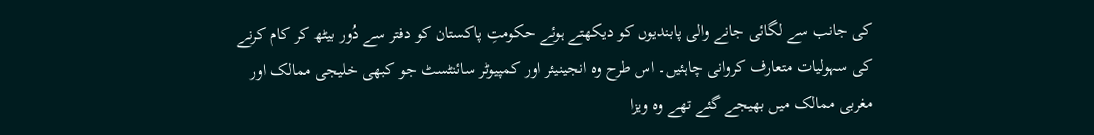کی جانب سے لگائی جانے والی پابندیوں کو دیکھتے ہوئے حکومتِ پاکستان کو دفتر سے دُور بیٹھ کر کام کرنے کی سہولیات متعارف کروانی چاہئیں۔ اس طرح وہ انجینیئر اور کمپیوٹر سائنٹسٹ جو کبھی خلیجی ممالک اور مغربی ممالک میں بھیجے گئے تھے وہ ویزا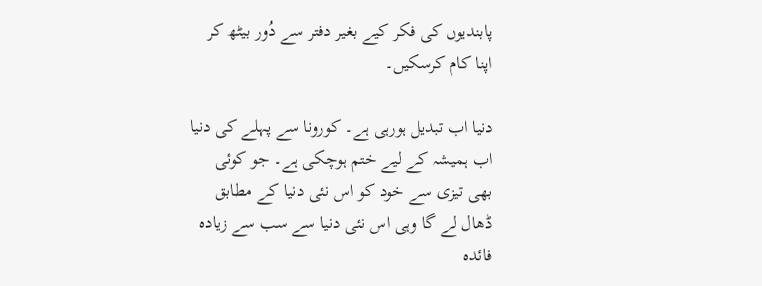پابندیوں کی فکر کیے بغیر دفتر سے دُور بیٹھ کر اپنا کام کرسکیں۔

دنیا اب تبدیل ہورہی ہے۔ کورونا سے پہلے کی دنیا اب ہمیشہ کے لیے ختم ہوچکی ہے۔ جو کوئی بھی تیزی سے خود کو اس نئی دنیا کے مطابق ڈھال لے گا وہی اس نئی دنیا سے سب سے زیادہ فائدہ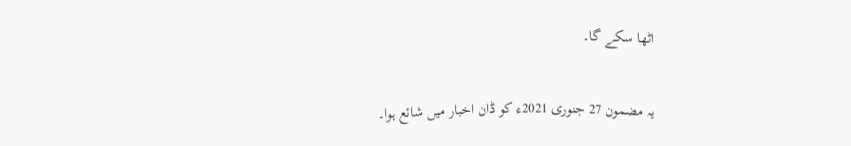اٹھا سکے گا۔


یہ مضمون 27 جنوری 2021ء کو ڈان اخبار میں شائع ہوا۔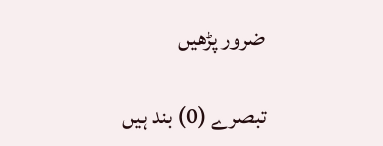ضرور پڑھیں

تبصرے (0) بند ہیں